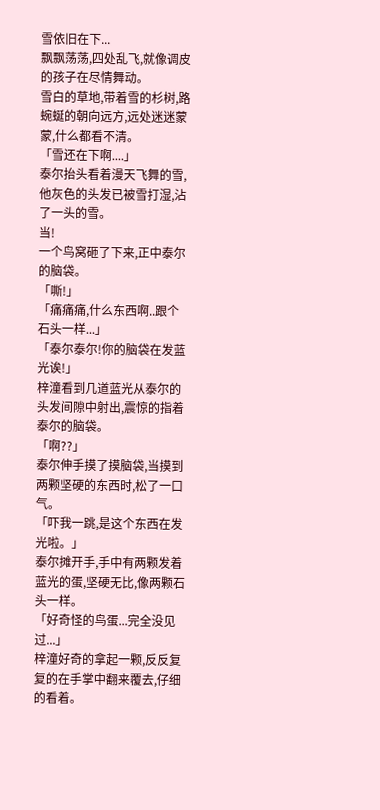雪依旧在下...
飘飘荡荡,四处乱飞,就像调皮的孩子在尽情舞动。
雪白的草地,带着雪的杉树,路蜿蜒的朝向远方,远处迷迷蒙蒙,什么都看不清。
「雪还在下啊....」
泰尔抬头看着漫天飞舞的雪,他灰色的头发已被雪打湿,沾了一头的雪。
当!
一个鸟窝砸了下来,正中泰尔的脑袋。
「嘶!」
「痛痛痛,什么东西啊..跟个石头一样...」
「泰尔泰尔!你的脑袋在发蓝光诶!」
梓潼看到几道蓝光从泰尔的头发间隙中射出,震惊的指着泰尔的脑袋。
「啊??」
泰尔伸手摸了摸脑袋,当摸到两颗坚硬的东西时,松了一口气。
「吓我一跳,是这个东西在发光啦。」
泰尔摊开手,手中有两颗发着蓝光的蛋,坚硬无比,像两颗石头一样。
「好奇怪的鸟蛋...完全没见过...」
梓潼好奇的拿起一颗,反反复复的在手掌中翻来覆去,仔细的看着。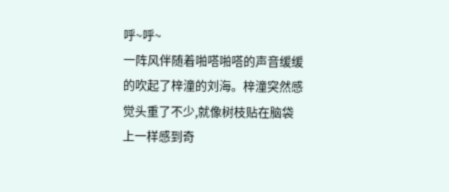呼~呼~
一阵风伴随着啪嗒啪嗒的声音缓缓的吹起了梓潼的刘海。梓潼突然感觉头重了不少,就像树枝贴在脑袋上一样感到奇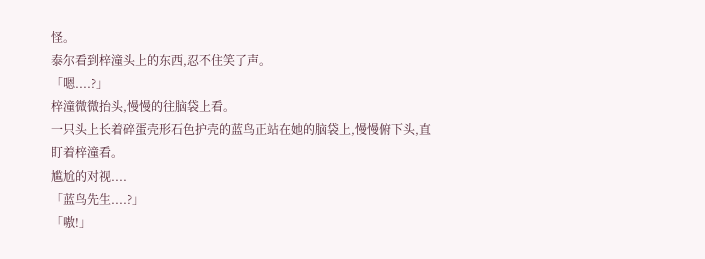怪。
泰尔看到梓潼头上的东西,忍不住笑了声。
「嗯....?」
梓潼微微抬头,慢慢的往脑袋上看。
一只头上长着碎蛋壳形石色护壳的蓝鸟正站在她的脑袋上,慢慢俯下头,直盯着梓潼看。
尴尬的对视....
「蓝鸟先生....?」
「嗷!」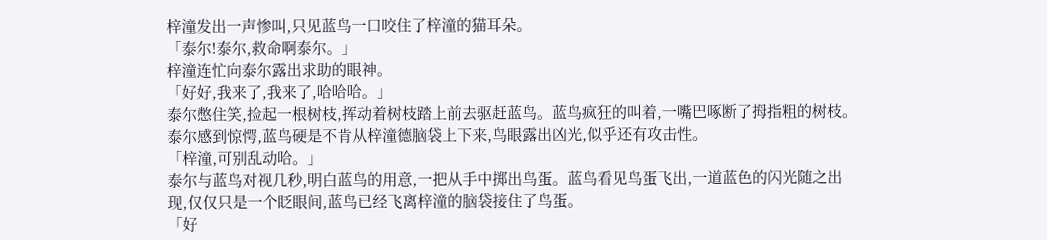梓潼发出一声惨叫,只见蓝鸟一口咬住了梓潼的猫耳朵。
「泰尔!泰尔,救命啊泰尔。」
梓潼连忙向泰尔露出求助的眼神。
「好好,我来了,我来了,哈哈哈。」
泰尔憋住笑,捡起一根树枝,挥动着树枝踏上前去驱赶蓝鸟。蓝鸟疯狂的叫着,一嘴巴啄断了拇指粗的树枝。
泰尔感到惊愕,蓝鸟硬是不肯从梓潼德脑袋上下来,鸟眼露出凶光,似乎还有攻击性。
「梓潼,可别乱动哈。」
泰尔与蓝鸟对视几秒,明白蓝鸟的用意,一把从手中掷出鸟蛋。蓝鸟看见鸟蛋飞出,一道蓝色的闪光随之出现,仅仅只是一个眨眼间,蓝鸟已经飞离梓潼的脑袋接住了鸟蛋。
「好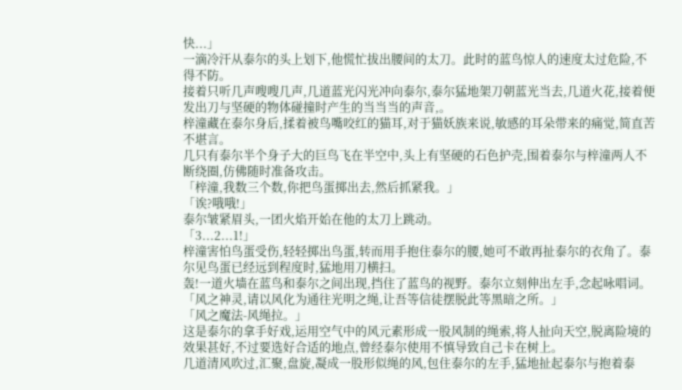快...」
一滴冷汗从泰尔的头上划下,他慌忙拔出腰间的太刀。此时的蓝鸟惊人的速度太过危险,不得不防。
接着只听几声嗖嗖几声,几道蓝光闪光冲向泰尔,泰尔猛地架刀朝蓝光当去,几道火花,接着便发出刀与坚硬的物体碰撞时产生的当当当的声音,。
梓潼藏在泰尔身后,揉着被鸟嘴咬红的猫耳,对于猫妖族来说,敏感的耳朵带来的痛觉,简直苦不堪言。
几只有泰尔半个身子大的巨鸟飞在半空中,头上有坚硬的石色护壳,围着泰尔与梓潼两人不断绕圈,仿佛随时准备攻击。
「梓潼,我数三个数,你把鸟蛋掷出去,然后抓紧我。」
「诶?哦哦!」
泰尔皱紧眉头,一团火焰开始在他的太刀上跳动。
「3...2...1!」
梓潼害怕鸟蛋受伤,轻轻掷出鸟蛋,转而用手抱住泰尔的腰,她可不敢再扯泰尔的衣角了。泰尔见鸟蛋已经远到程度时,猛地用刀横扫。
轰!一道火墙在蓝鸟和泰尔之间出现,挡住了蓝鸟的视野。泰尔立刻伸出左手,念起咏唱词。
「风之神灵,请以风化为通往光明之绳,让吾等信徒摆脱此等黑暗之所。」
「风之魔法-风绳拉。」
这是泰尔的拿手好戏,运用空气中的风元素形成一股风制的绳索,将人扯向天空,脱离险境的效果甚好,不过要选好合适的地点,曾经泰尔使用不慎导致自己卡在树上。
几道清风吹过,汇聚,盘旋,凝成一股形似绳的风,包住泰尔的左手,猛地扯起泰尔与抱着泰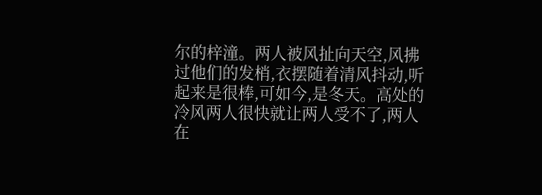尔的梓潼。两人被风扯向天空,风拂过他们的发梢,衣摆随着清风抖动,听起来是很棒,可如今,是冬天。高处的冷风两人很快就让两人受不了,两人在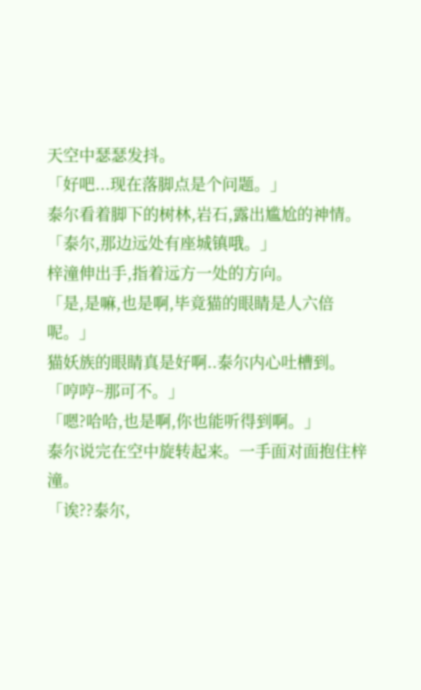天空中瑟瑟发抖。
「好吧...现在落脚点是个问题。」
泰尔看着脚下的树林,岩石,露出尴尬的神情。
「泰尔,那边远处有座城镇哦。」
梓潼伸出手,指着远方一处的方向。
「是,是嘛,也是啊,毕竟猫的眼睛是人六倍呢。」
猫妖族的眼睛真是好啊..泰尔内心吐槽到。
「哼哼~那可不。」
「嗯?哈哈,也是啊,你也能听得到啊。」
泰尔说完在空中旋转起来。一手面对面抱住梓潼。
「诶??泰尔,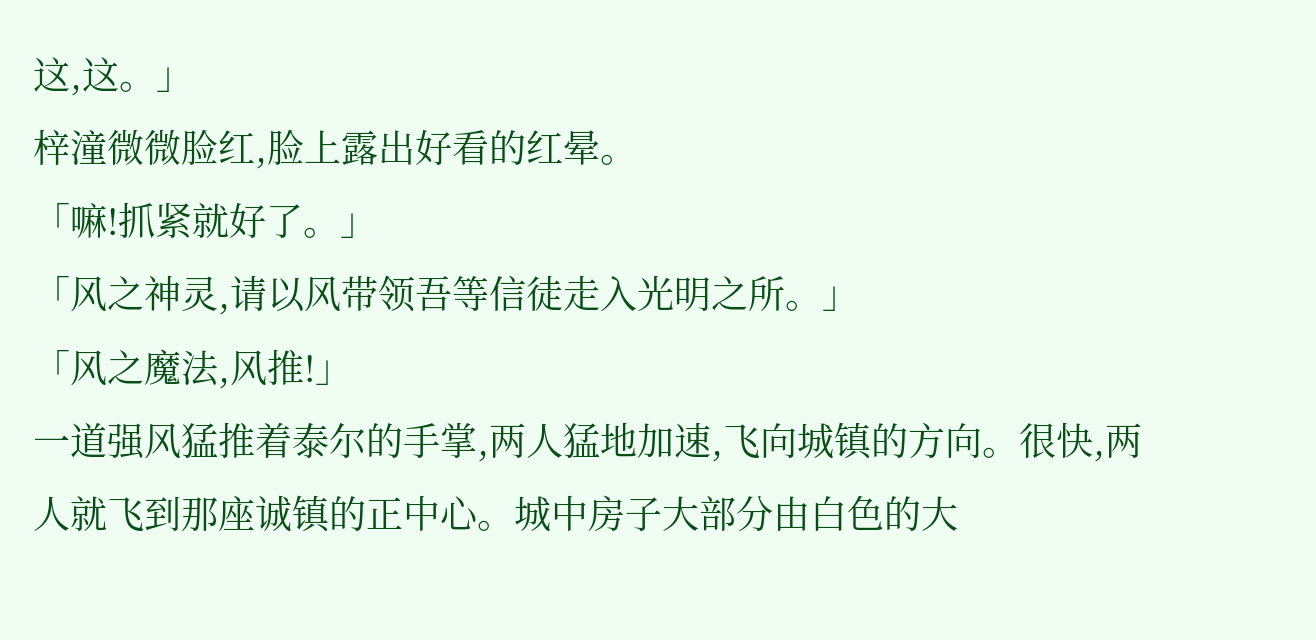这,这。」
梓潼微微脸红,脸上露出好看的红晕。
「嘛!抓紧就好了。」
「风之神灵,请以风带领吾等信徒走入光明之所。」
「风之魔法,风推!」
一道强风猛推着泰尔的手掌,两人猛地加速,飞向城镇的方向。很快,两人就飞到那座诚镇的正中心。城中房子大部分由白色的大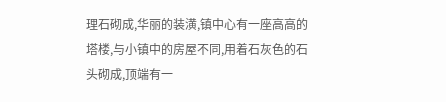理石砌成,华丽的装潢,镇中心有一座高高的塔楼,与小镇中的房屋不同,用着石灰色的石头砌成,顶端有一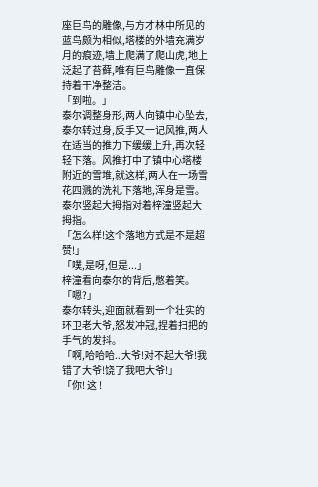座巨鸟的雕像,与方才林中所见的蓝鸟颇为相似,塔楼的外墙充满岁月的痕迹,墙上爬满了爬山虎,地上泛起了苔藓,唯有巨鸟雕像一直保持着干净整洁。
「到啦。」
泰尔调整身形,两人向镇中心坠去,泰尔转过身,反手又一记风推,两人在适当的推力下缓缓上升,再次轻轻下落。风推打中了镇中心塔楼附近的雪堆,就这样,两人在一场雪花四溅的洗礼下落地,浑身是雪。
泰尔竖起大拇指对着梓潼竖起大拇指。
「怎么样!这个落地方式是不是超赞!」
「噗,是呀,但是...」
梓潼看向泰尔的背后,憋着笑。
「嗯?」
泰尔转头,迎面就看到一个壮实的环卫老大爷,怒发冲冠,捏着扫把的手气的发抖。
「啊,哈哈哈..大爷!对不起大爷!我错了大爷!饶了我吧大爷!」
「你! 这 !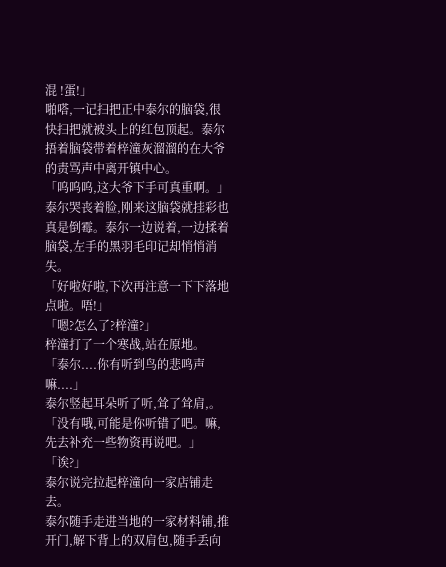混 !蛋!」
啪嗒,一记扫把正中泰尔的脑袋,很快扫把就被头上的红包顶起。泰尔捂着脑袋带着梓潼灰溜溜的在大爷的责骂声中离开镇中心。
「呜呜呜,这大爷下手可真重啊。」
泰尔哭丧着脸,刚来这脑袋就挂彩也真是倒霉。泰尔一边说着,一边揉着脑袋,左手的黑羽毛印记却悄悄消失。
「好啦好啦,下次再注意一下下落地点啦。唔!」
「嗯?怎么了?梓潼?」
梓潼打了一个寒战,站在原地。
「泰尔....你有听到鸟的悲鸣声嘛....」
泰尔竖起耳朵听了听,耸了耸肩,。
「没有哦,可能是你听错了吧。嘛,先去补充一些物资再说吧。」
「诶?」
泰尔说完拉起梓潼向一家店铺走去。
泰尔随手走进当地的一家材料铺,推开门,解下背上的双肩包,随手丢向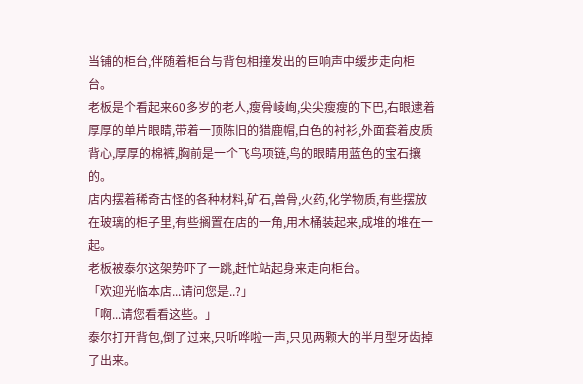当铺的柜台,伴随着柜台与背包相撞发出的巨响声中缓步走向柜台。
老板是个看起来60多岁的老人,瘦骨崚峋,尖尖瘦瘦的下巴,右眼逮着厚厚的单片眼睛,带着一顶陈旧的猎鹿帽,白色的衬衫,外面套着皮质背心,厚厚的棉裤,胸前是一个飞鸟项链,鸟的眼睛用蓝色的宝石攘的。
店内摆着稀奇古怪的各种材料,矿石,兽骨,火药,化学物质,有些摆放在玻璃的柜子里,有些搁置在店的一角,用木桶装起来,成堆的堆在一起。
老板被泰尔这架势吓了一跳,赶忙站起身来走向柜台。
「欢迎光临本店...请问您是..?」
「啊...请您看看这些。」
泰尔打开背包,倒了过来,只听哗啦一声,只见两颗大的半月型牙齿掉了出来。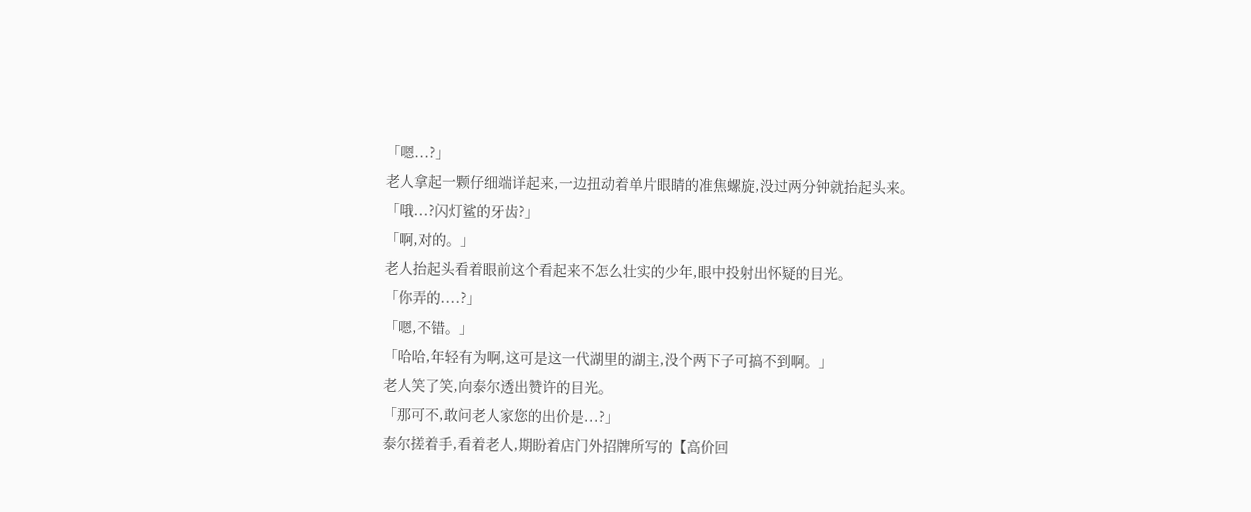「嗯...?」
老人拿起一颗仔细端详起来,一边扭动着单片眼睛的准焦螺旋,没过两分钟就抬起头来。
「哦...?闪灯鲨的牙齿?」
「啊,对的。」
老人抬起头看着眼前这个看起来不怎么壮实的少年,眼中投射出怀疑的目光。
「你弄的....?」
「嗯,不错。」
「哈哈,年轻有为啊,这可是这一代湖里的湖主,没个两下子可搞不到啊。」
老人笑了笑,向泰尔透出赞许的目光。
「那可不,敢问老人家您的出价是...?」
泰尔搓着手,看着老人,期盼着店门外招牌所写的【高价回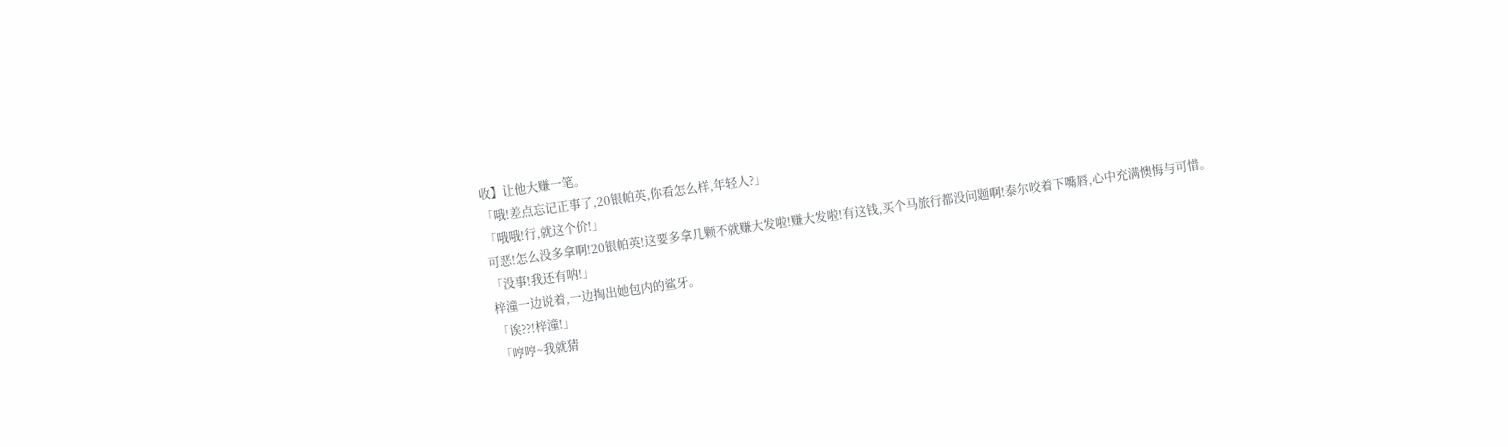收】让他大赚一笔。
「哦!差点忘记正事了,20银帕英,你看怎么样,年轻人?」
「哦哦!行,就这个价!」
可恶!怎么没多拿啊!20银帕英!这要多拿几颗不就赚大发啦!赚大发啦!有这钱,买个马旅行都没问题啊!泰尔咬着下嘴唇,心中充满懊悔与可惜。
「没事!我还有呐!」
梓潼一边说着,一边掏出她包内的鲨牙。
「诶??!梓潼!」
「哼哼~我就猜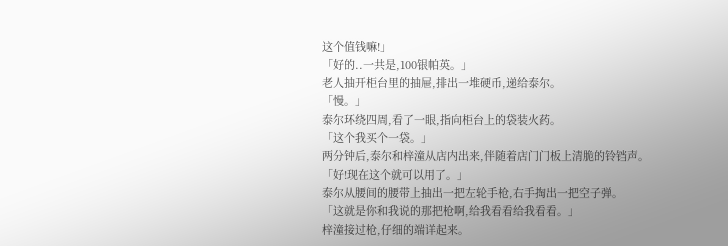这个值钱嘛!」
「好的..一共是,100银帕英。」
老人抽开柜台里的抽屉,排出一堆硬币,递给泰尔。
「慢。」
泰尔环绕四周,看了一眼,指向柜台上的袋装火药。
「这个我买个一袋。」
两分钟后,泰尔和梓潼从店内出来,伴随着店门门板上清脆的铃铛声。
「好!现在这个就可以用了。」
泰尔从腰间的腰带上抽出一把左轮手枪,右手掏出一把空子弹。
「这就是你和我说的那把枪啊,给我看看给我看看。」
梓潼接过枪,仔细的端详起来。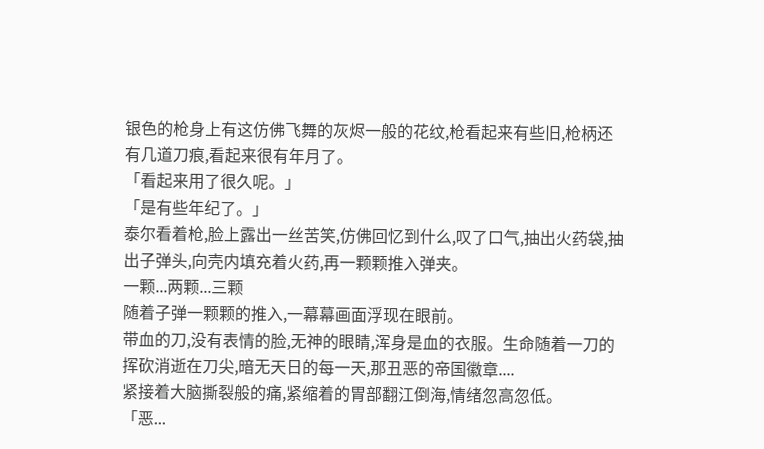银色的枪身上有这仿佛飞舞的灰烬一般的花纹,枪看起来有些旧,枪柄还有几道刀痕,看起来很有年月了。
「看起来用了很久呢。」
「是有些年纪了。」
泰尔看着枪,脸上露出一丝苦笑,仿佛回忆到什么,叹了口气,抽出火药袋,抽出子弹头,向壳内填充着火药,再一颗颗推入弹夹。
一颗...两颗...三颗
随着子弹一颗颗的推入,一幕幕画面浮现在眼前。
带血的刀,没有表情的脸,无神的眼睛,浑身是血的衣服。生命随着一刀的挥砍消逝在刀尖,暗无天日的每一天,那丑恶的帝国徽章....
紧接着大脑撕裂般的痛,紧缩着的胃部翻江倒海,情绪忽高忽低。
「恶...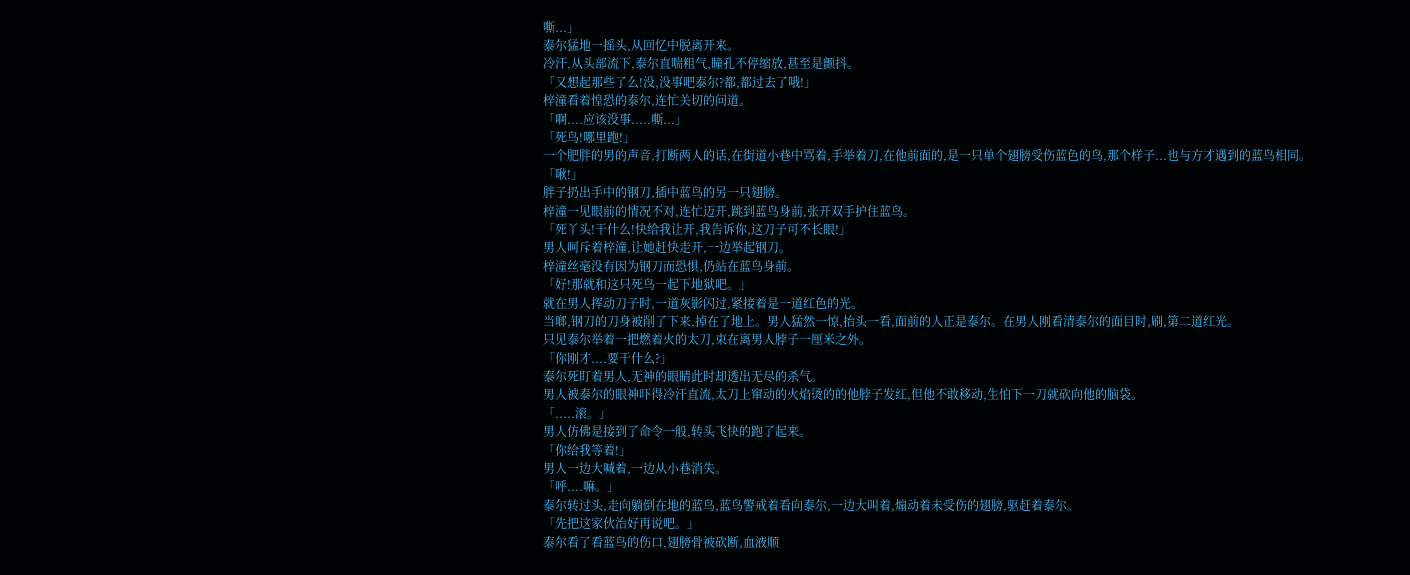嘶...」
泰尔猛地一摇头,从回忆中脱离开来。
冷汗,从头部流下,泰尔直喘粗气,瞳孔不停缩放,甚至是颤抖。
「又想起那些了么!没,没事吧泰尔?都,都过去了哦!」
梓潼看着惶恐的泰尔,连忙关切的问道。
「啊....应该没事.....嘶...」
「死鸟!哪里跑!」
一个肥胖的男的声音,打断两人的话,在街道小巷中骂着,手举着刀,在他前面的,是一只单个翅膀受伤蓝色的鸟,那个样子...也与方才遇到的蓝鸟相同。
「啾!」
胖子扔出手中的钢刀,插中蓝鸟的另一只翅膀。
梓潼一见眼前的情况不对,连忙迈开,跳到蓝鸟身前,张开双手护住蓝鸟。
「死丫头!干什么!快给我让开,我告诉你,这刀子可不长眼!」
男人呵斥着梓潼,让她赶快走开,一边举起钢刀。
梓潼丝毫没有因为钢刀而恐惧,仍站在蓝鸟身前。
「好!那就和这只死鸟一起下地狱吧。」
就在男人挥动刀子时,一道灰影闪过,紧接着是一道红色的光。
当啷,钢刀的刀身被削了下来,掉在了地上。男人猛然一惊,抬头一看,面前的人正是泰尔。在男人刚看清泰尔的面目时,刷,第二道红光。
只见泰尔举着一把燃着火的太刀,束在离男人脖子一厘米之外。
「你刚才....要干什么?」
泰尔死盯着男人,无神的眼睛此时却透出无尽的杀气。
男人被泰尔的眼神吓得冷汗直流,太刀上窜动的火焰烫的的他脖子发红,但他不敢移动,生怕下一刀就砍向他的脑袋。
「.....滚。」
男人仿佛是接到了命令一般,转头飞快的跑了起来。
「你给我等着!」
男人一边大喊着,一边从小巷消失。
「呼....嘛。」
泰尔转过头,走向躺倒在地的蓝鸟,蓝鸟警戒着看向泰尔,一边大叫着,煽动着未受伤的翅膀,驱赶着泰尔。
「先把这家伙治好再说吧。」
泰尔看了看蓝鸟的伤口,翅膀骨被砍断,血液顺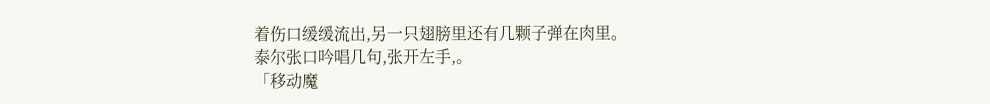着伤口缓缓流出,另一只翅膀里还有几颗子弹在肉里。
泰尔张口吟唱几句,张开左手,。
「移动魔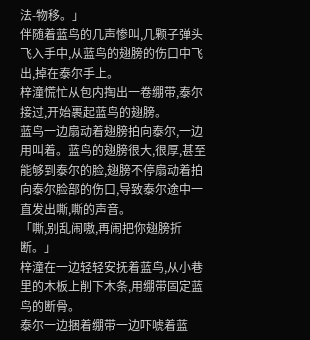法-物移。」
伴随着蓝鸟的几声惨叫,几颗子弹头飞入手中,从蓝鸟的翅膀的伤口中飞出,掉在泰尔手上。
梓潼慌忙从包内掏出一卷绷带,泰尔接过,开始裹起蓝鸟的翅膀。
蓝鸟一边扇动着翅膀拍向泰尔,一边用叫着。蓝鸟的翅膀很大,很厚,甚至能够到泰尔的脸,翅膀不停扇动着拍向泰尔脸部的伤口,导致泰尔途中一直发出嘶,嘶的声音。
「嘶,别乱闹嗷,再闹把你翅膀折断。」
梓潼在一边轻轻安抚着蓝鸟,从小巷里的木板上削下木条,用绷带固定蓝鸟的断骨。
泰尔一边捆着绷带一边吓唬着蓝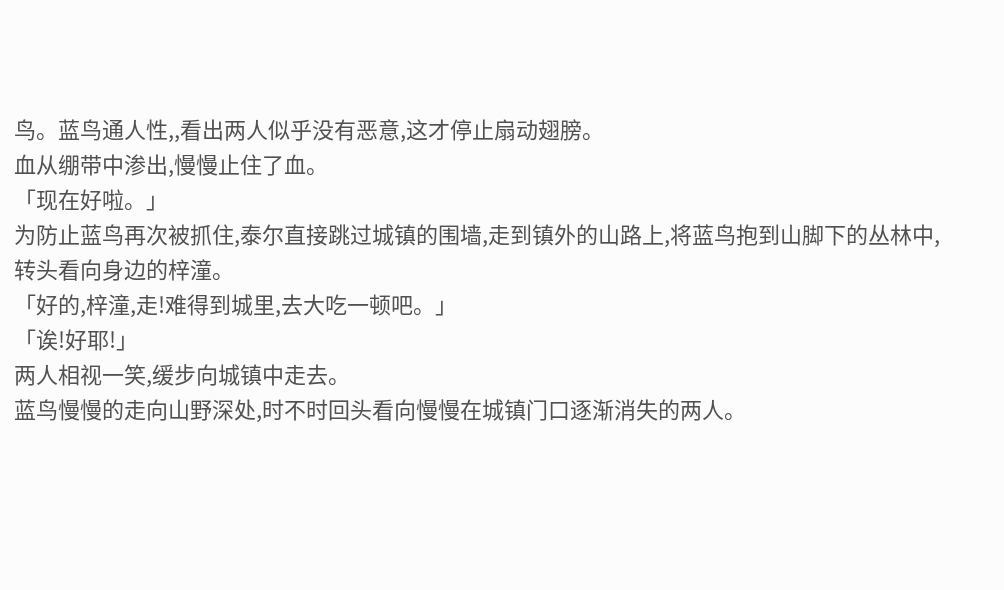鸟。蓝鸟通人性,,看出两人似乎没有恶意,这才停止扇动翅膀。
血从绷带中渗出,慢慢止住了血。
「现在好啦。」
为防止蓝鸟再次被抓住,泰尔直接跳过城镇的围墙,走到镇外的山路上,将蓝鸟抱到山脚下的丛林中,转头看向身边的梓潼。
「好的,梓潼,走!难得到城里,去大吃一顿吧。」
「诶!好耶!」
两人相视一笑,缓步向城镇中走去。
蓝鸟慢慢的走向山野深处,时不时回头看向慢慢在城镇门口逐渐消失的两人。